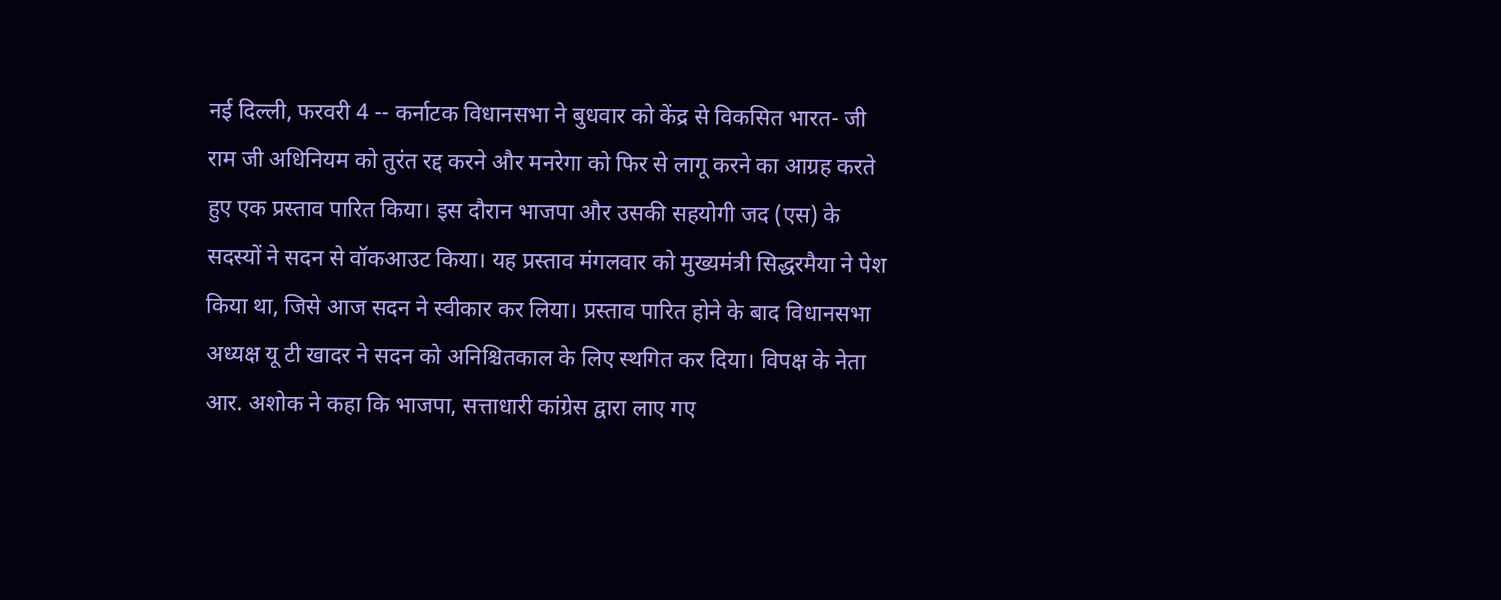नई दिल्ली, फरवरी 4 -- कर्नाटक विधानसभा ने बुधवार को केंद्र से विकसित भारत- जी राम जी अधिनियम को तुरंत रद्द करने और मनरेगा को फिर से लागू करने का आग्रह करते हुए एक प्रस्ताव पारित किया। इस दौरान भाजपा और उसकी सहयोगी जद (एस) के सदस्यों ने सदन से वॉकआउट किया। यह प्रस्ताव मंगलवार को मुख्यमंत्री सिद्धरमैया ने पेश किया था, जिसे आज सदन ने स्वीकार कर लिया। प्रस्ताव पारित होने के बाद विधानसभा अध्यक्ष यू टी खादर ने सदन को अनिश्चितकाल के लिए स्थगित कर दिया। विपक्ष के नेता आर. अशोक ने कहा कि भाजपा, सत्ताधारी कांग्रेस द्वारा लाए गए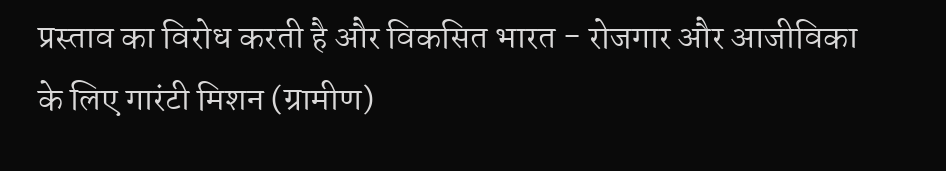प्रस्ताव का विरोध करती है और विकसित भारत - रोजगार और आजीविका के लिए गारंटी मिशन (ग्रामीण)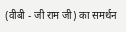(वीबी - जी राम जी) का समर्थन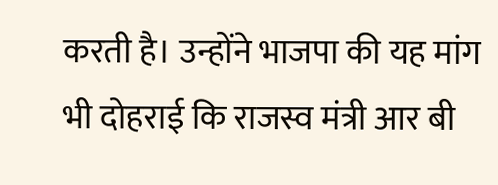करती है। उन्होंने भाजपा की यह मांग भी दोहराई कि राजस्व मंत्री आर बी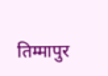तिम्मापुर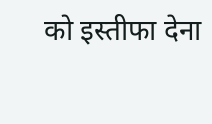को इस्तीफा देना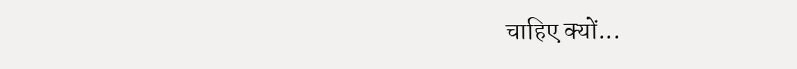चाहिए क्यों...